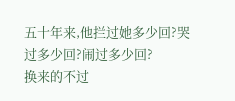五十年来,他拦过她多少回?哭过多少回?闹过多少回?
换来的不过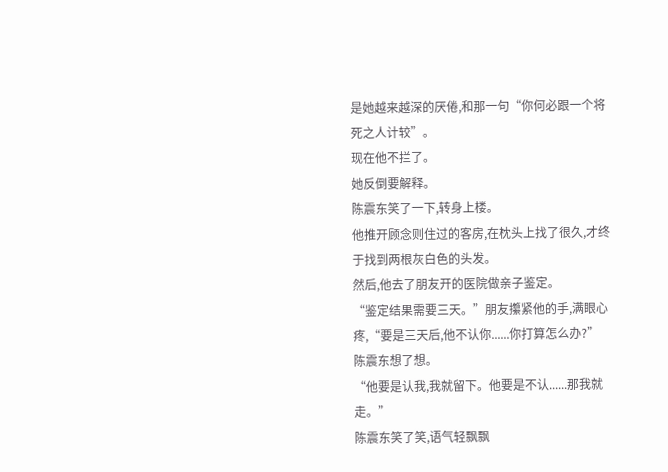是她越来越深的厌倦,和那一句“你何必跟一个将死之人计较”。
现在他不拦了。
她反倒要解释。
陈震东笑了一下,转身上楼。
他推开顾念则住过的客房,在枕头上找了很久,才终于找到两根灰白色的头发。
然后,他去了朋友开的医院做亲子鉴定。
“鉴定结果需要三天。”朋友攥紧他的手,满眼心疼,“要是三天后,他不认你......你打算怎么办?”
陈震东想了想。
“他要是认我,我就留下。他要是不认......那我就走。”
陈震东笑了笑,语气轻飘飘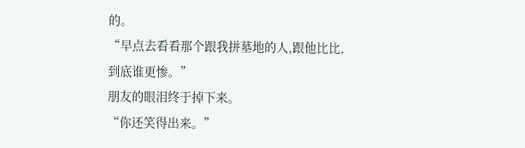的。
“早点去看看那个跟我拼墓地的人,跟他比比,到底谁更惨。”
朋友的眼泪终于掉下来。
“你还笑得出来。”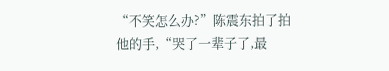“不笑怎么办?”陈震东拍了拍他的手,“哭了一辈子了,最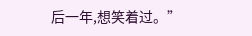后一年,想笑着过。”